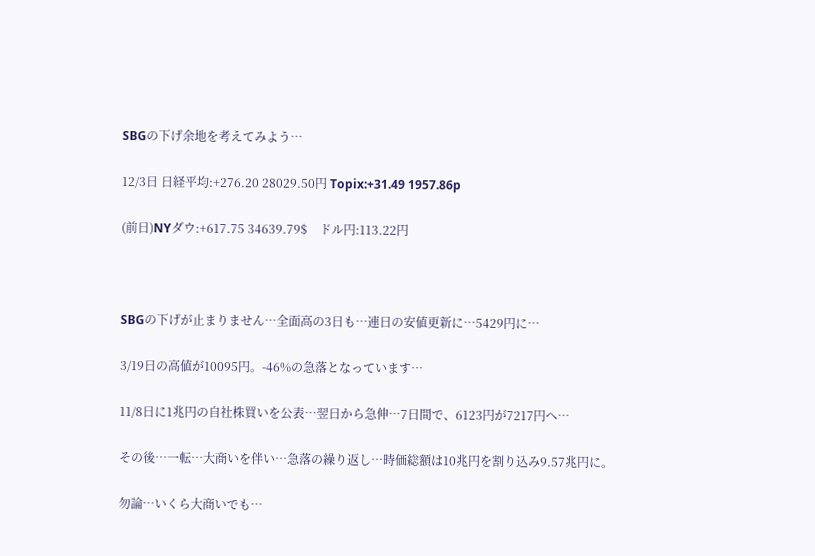SBGの下げ余地を考えてみよう…

12/3日 日経平均:+276.20 28029.50円 Topix:+31.49 1957.86p

(前日)NYダウ:+617.75 34639.79$    ドル円:113.22円



SBGの下げが止まりません…全面高の3日も…連日の安値更新に…5429円に…

3/19日の高値が10095円。-46%の急落となっています…

11/8日に1兆円の自社株買いを公表…翌日から急伸…7日間で、6123円が7217円へ…

その後…一転…大商いを伴い…急落の繰り返し…時価総額は10兆円を割り込み9.57兆円に。

勿論…いくら大商いでも…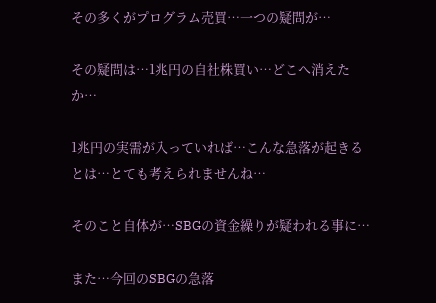その多くがプログラム売買…一つの疑問が…

その疑問は…1兆円の自社株買い…どこへ消えたか…

1兆円の実需が入っていれば…こんな急落が起きるとは…とても考えられませんね…

そのこと自体が…SBGの資金繰りが疑われる事に…

また…今回のSBGの急落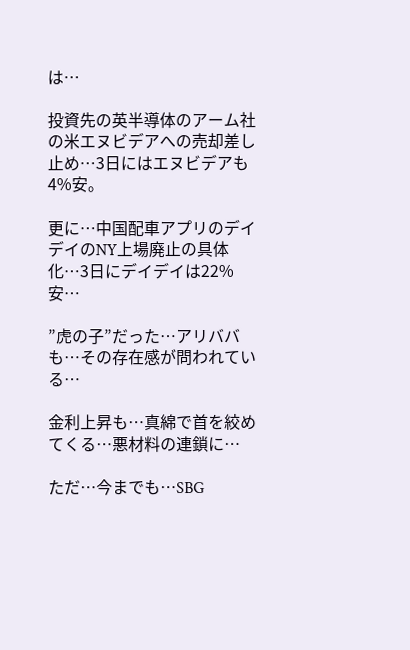は…

投資先の英半導体のアーム社の米エヌビデアへの売却差し止め…3日にはエヌビデアも4%安。

更に…中国配車アプリのデイデイのNY上場廃止の具体化…3日にデイデイは22%安…

”虎の子”だった…アリババも…その存在感が問われている…

金利上昇も…真綿で首を絞めてくる…悪材料の連鎖に…

ただ…今までも…SBG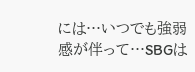には…いつでも強弱感が伴って…SBGは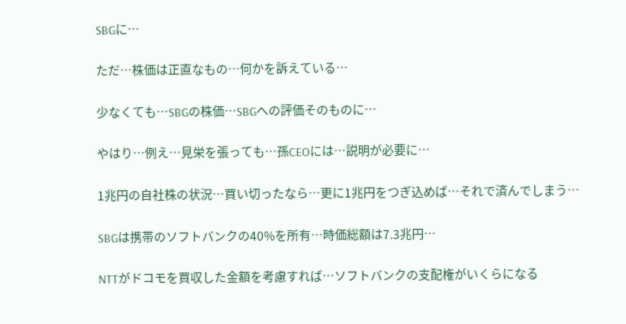SBGに…

ただ…株価は正直なもの…何かを訴えている…

少なくても…SBGの株価…SBGへの評価そのものに…

やはり…例え…見栄を張っても…孫CEOには…説明が必要に…

1兆円の自社株の状況…買い切ったなら…更に1兆円をつぎ込めば…それで済んでしまう…

SBGは携帯のソフトバンクの40%を所有…時価総額は7.3兆円…

NTTがドコモを買収した金額を考慮すれば…ソフトバンクの支配権がいくらになる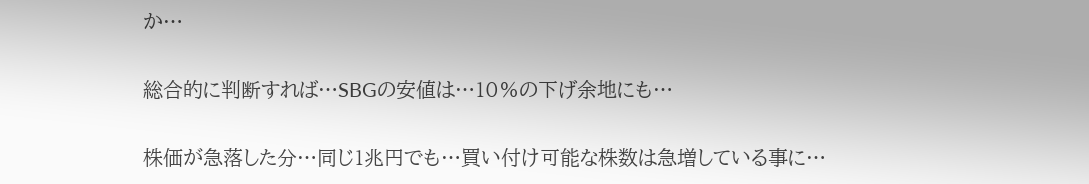か…

総合的に判断すれば…SBGの安値は…10%の下げ余地にも…

株価が急落した分…同じ1兆円でも…買い付け可能な株数は急増している事に…